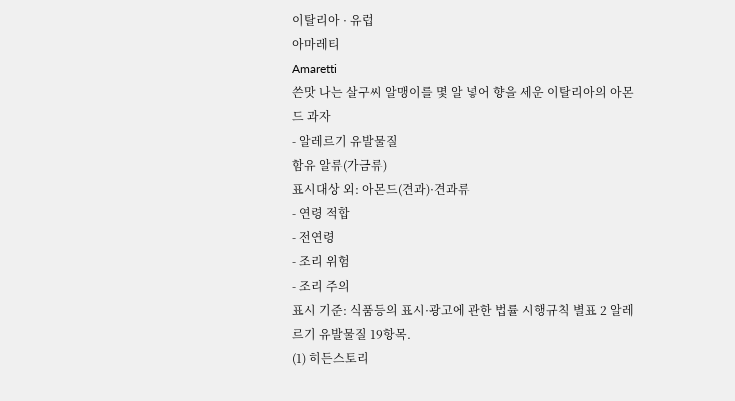이탈리아 · 유럽
아마레티
Amaretti
쓴맛 나는 살구씨 알맹이를 몇 알 넣어 향을 세운 이탈리아의 아몬드 과자
- 알레르기 유발물질
함유 알류(가금류)
표시대상 외: 아몬드(견과)·견과류
- 연령 적합
- 전연령
- 조리 위험
- 조리 주의
표시 기준: 식품등의 표시·광고에 관한 법률 시행규칙 별표 2 알레르기 유발물질 19항목.
(1) 히든스토리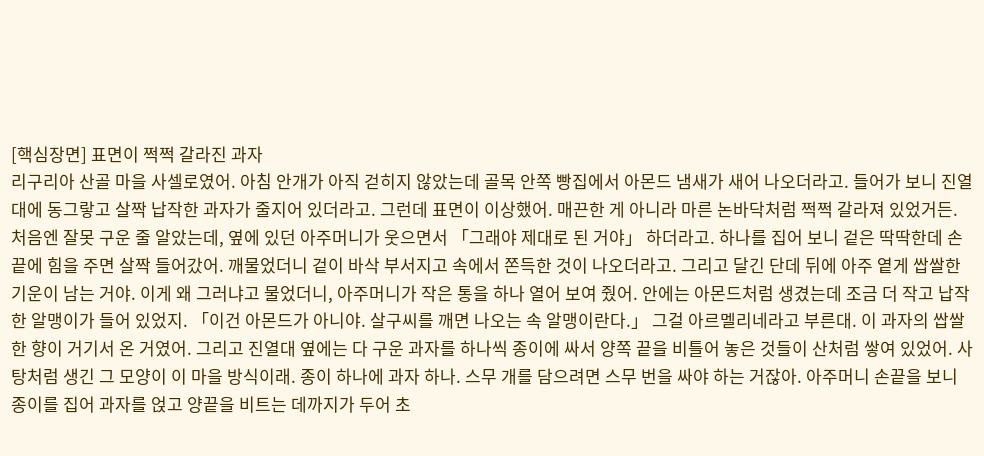[핵심장면] 표면이 쩍쩍 갈라진 과자
리구리아 산골 마을 사셀로였어. 아침 안개가 아직 걷히지 않았는데 골목 안쪽 빵집에서 아몬드 냄새가 새어 나오더라고. 들어가 보니 진열대에 동그랗고 살짝 납작한 과자가 줄지어 있더라고. 그런데 표면이 이상했어. 매끈한 게 아니라 마른 논바닥처럼 쩍쩍 갈라져 있었거든. 처음엔 잘못 구운 줄 알았는데, 옆에 있던 아주머니가 웃으면서 「그래야 제대로 된 거야」 하더라고. 하나를 집어 보니 겉은 딱딱한데 손끝에 힘을 주면 살짝 들어갔어. 깨물었더니 겉이 바삭 부서지고 속에서 쫀득한 것이 나오더라고. 그리고 달긴 단데 뒤에 아주 옅게 쌉쌀한 기운이 남는 거야. 이게 왜 그러냐고 물었더니, 아주머니가 작은 통을 하나 열어 보여 줬어. 안에는 아몬드처럼 생겼는데 조금 더 작고 납작한 알맹이가 들어 있었지. 「이건 아몬드가 아니야. 살구씨를 깨면 나오는 속 알맹이란다.」 그걸 아르멜리네라고 부른대. 이 과자의 쌉쌀한 향이 거기서 온 거였어. 그리고 진열대 옆에는 다 구운 과자를 하나씩 종이에 싸서 양쪽 끝을 비틀어 놓은 것들이 산처럼 쌓여 있었어. 사탕처럼 생긴 그 모양이 이 마을 방식이래. 종이 하나에 과자 하나. 스무 개를 담으려면 스무 번을 싸야 하는 거잖아. 아주머니 손끝을 보니 종이를 집어 과자를 얹고 양끝을 비트는 데까지가 두어 초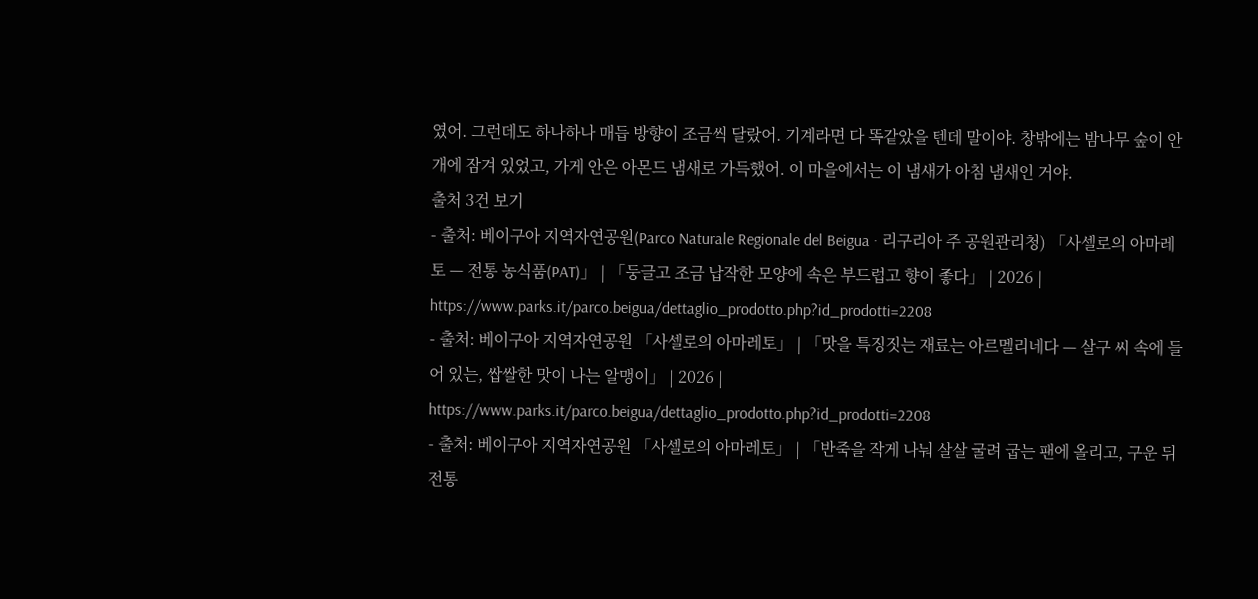였어. 그런데도 하나하나 매듭 방향이 조금씩 달랐어. 기계라면 다 똑같았을 텐데 말이야. 창밖에는 밤나무 숲이 안개에 잠겨 있었고, 가게 안은 아몬드 냄새로 가득했어. 이 마을에서는 이 냄새가 아침 냄새인 거야.
출처 3건 보기
- 출처: 베이구아 지역자연공원(Parco Naturale Regionale del Beigua · 리구리아 주 공원관리청) 「사셀로의 아마레토 — 전통 농식품(PAT)」 | 「둥글고 조금 납작한 모양에 속은 부드럽고 향이 좋다」 | 2026 | https://www.parks.it/parco.beigua/dettaglio_prodotto.php?id_prodotti=2208
- 출처: 베이구아 지역자연공원 「사셀로의 아마레토」 | 「맛을 특징짓는 재료는 아르멜리네다 — 살구 씨 속에 들어 있는, 쌉쌀한 맛이 나는 알맹이」 | 2026 | https://www.parks.it/parco.beigua/dettaglio_prodotto.php?id_prodotti=2208
- 출처: 베이구아 지역자연공원 「사셀로의 아마레토」 | 「반죽을 작게 나눠 살살 굴려 굽는 팬에 올리고, 구운 뒤 전통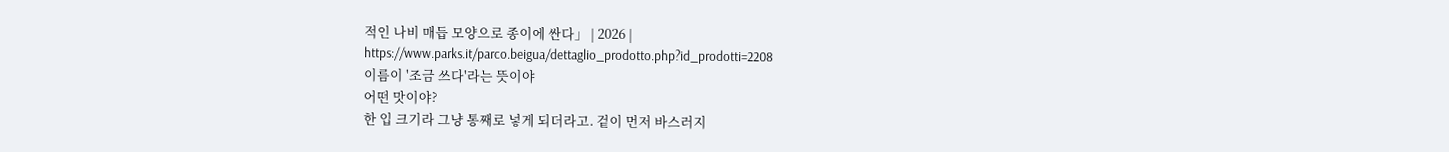적인 나비 매듭 모양으로 종이에 싼다」 | 2026 | https://www.parks.it/parco.beigua/dettaglio_prodotto.php?id_prodotti=2208
이름이 '조금 쓰다'라는 뜻이야
어떤 맛이야?
한 입 크기라 그냥 통째로 넣게 되더라고. 겉이 먼저 바스러지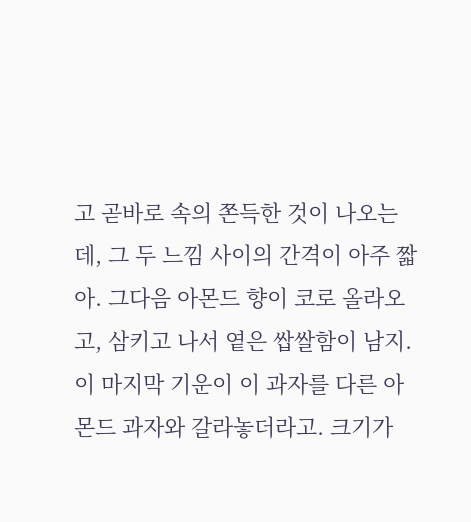고 곧바로 속의 쫀득한 것이 나오는데, 그 두 느낌 사이의 간격이 아주 짧아. 그다음 아몬드 향이 코로 올라오고, 삼키고 나서 옅은 쌉쌀함이 남지. 이 마지막 기운이 이 과자를 다른 아몬드 과자와 갈라놓더라고. 크기가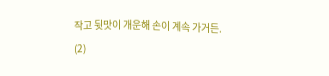작고 뒷맛이 개운해 손이 계속 가거든.
(2)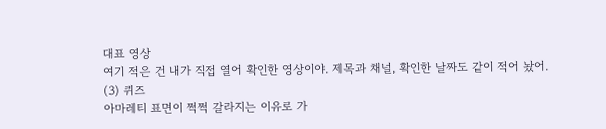대표 영상
여기 적은 건 내가 직접 열어 확인한 영상이야. 제목과 채널, 확인한 날짜도 같이 적어 놨어.
(3) 퀴즈
아마레티 표면이 쩍쩍 갈라지는 이유로 가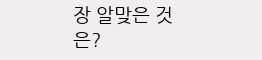장 알맞은 것은?